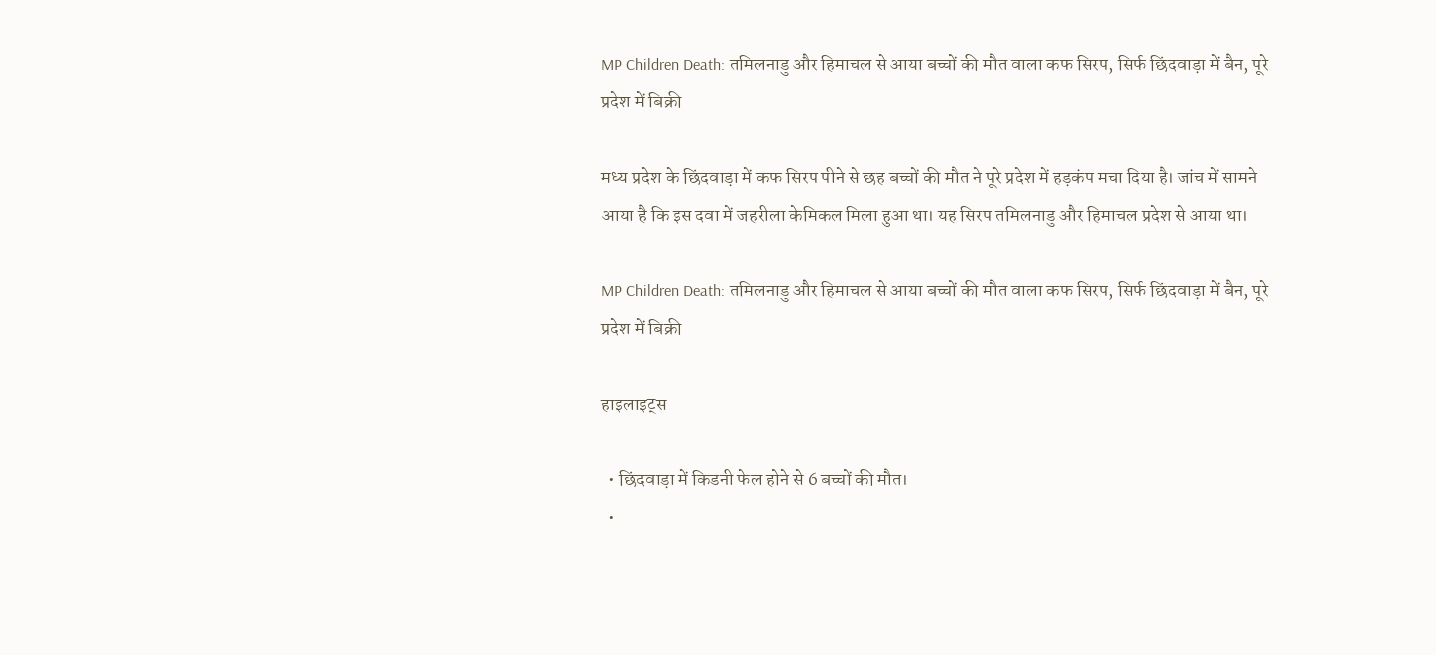MP Children Death: तमिलनाडु और हिमाचल से आया बच्चों की मौत वाला कफ सिरप, सिर्फ छिंदवाड़ा में बैन, पूरे प्रदेश में बिक्री

मध्य प्रदेश के छिंदवाड़ा में कफ सिरप पीने से छह बच्चों की मौत ने पूरे प्रदेश में हड़कंप मचा दिया है। जांच में सामने आया है कि इस दवा में जहरीला केमिकल मिला हुआ था। यह सिरप तमिलनाडु और हिमाचल प्रदेश से आया था।

MP Children Death: तमिलनाडु और हिमाचल से आया बच्चों की मौत वाला कफ सिरप, सिर्फ छिंदवाड़ा में बैन, पूरे प्रदेश में बिक्री

हाइलाइट्स

  • छिंदवाड़ा में किडनी फेल होने से 6 बच्चों की मौत।
  •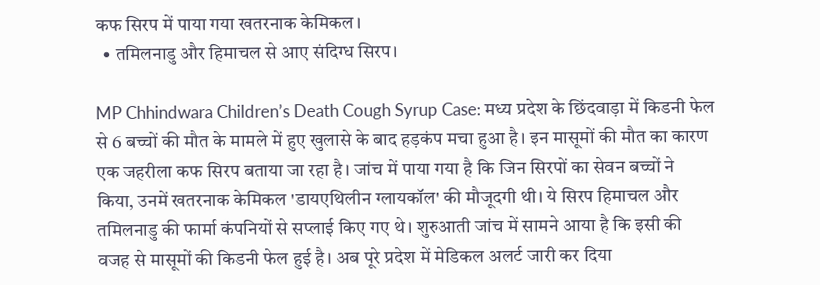कफ सिरप में पाया गया खतरनाक केमिकल।
  • तमिलनाडु और हिमाचल से आए संदिग्ध सिरप।

MP Chhindwara Children’s Death Cough Syrup Case: मध्य प्रदेश के छिंदवाड़ा में किडनी फेल से 6 बच्चों की मौत के मामले में हुए खुलासे के बाद हड़कंप मचा हुआ है। इन मासूमों की मौत का कारण एक जहरीला कफ सिरप बताया जा रहा है। जांच में पाया गया है कि जिन सिरपों का सेवन बच्चों ने किया, उनमें खतरनाक केमिकल 'डायएथिलीन ग्लायकॉल' की मौजूदगी थी। ये सिरप हिमाचल और तमिलनाडु की फार्मा कंपनियों से सप्लाई किए गए थे। शुरुआती जांच में सामने आया है कि इसी की वजह से मासूमों की किडनी फेल हुई है। अब पूरे प्रदेश में मेडिकल अलर्ट जारी कर दिया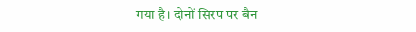गया है। दोनों सिरप पर बैन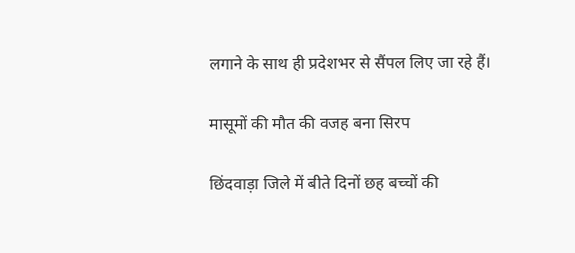लगाने के साथ ही प्रदेशभर से सैंपल लिए जा रहे हैं।

मासूमों की मौत की वजह बना सिरप

छिंदवाड़ा जिले में बीते दिनों छह बच्चों की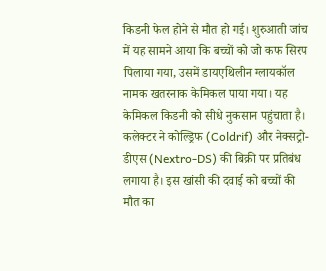किडनी फेल होने से मौत हो गई। शुरुआती जांच में यह सामने आया कि बच्चों को जो कफ सिरप पिलाया गया, उसमें डायएथिलीन ग्लायकॉल नामक खतरनाक केमिकल पाया गया। यह केमिकल किडनी को सीधे नुकसान पहुंचाता है। कलेक्टर ने कोल्ड्रिफ (Coldrif) और नेक्सट्रो-डीएस (Nextro-DS) की बिक्री पर प्रतिबंध लगाया है। इस खांसी की दवाई को बच्चों की मौत का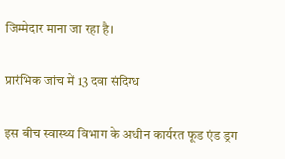जिम्मेदार माना जा रहा है।

प्रारंभिक जांच में 13 दवा संदिग्ध

इस बीच स्वास्थ्य विभाग के अधीन कार्यरत फूड एंड ड्रग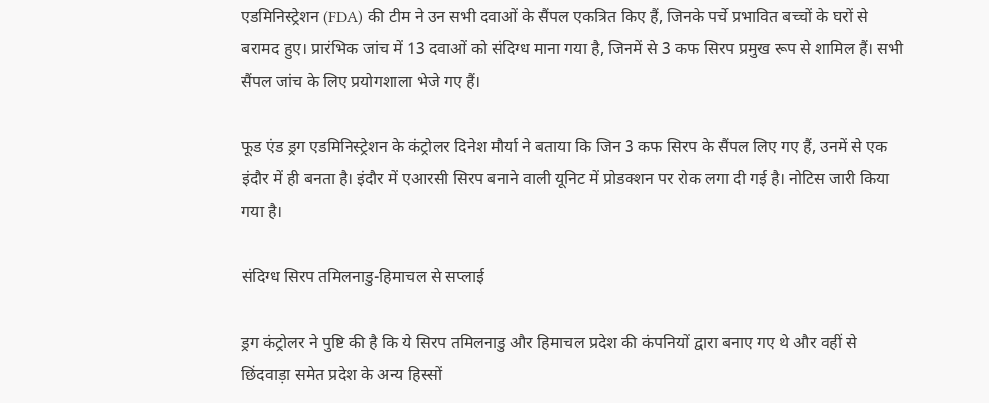एडमिनिस्ट्रेशन (FDA) की टीम ने उन सभी दवाओं के सैंपल एकत्रित किए हैं, जिनके पर्चे प्रभावित बच्चों के घरों से बरामद हुए। प्रारंभिक जांच में 13 दवाओं को संदिग्ध माना गया है, जिनमें से 3 कफ सिरप प्रमुख रूप से शामिल हैं। सभी सैंपल जांच के लिए प्रयोगशाला भेजे गए हैं।

फूड एंड ड्रग एडमिनिस्ट्रेशन के कंट्रोलर दिनेश मौर्या ने बताया कि जिन 3 कफ सिरप के सैंपल लिए गए हैं, उनमें से एक इंदौर में ही बनता है। इंदौर में एआरसी सिरप बनाने वाली यूनिट में प्रोडक्शन पर रोक लगा दी गई है। नोटिस जारी किया गया है।

संदिग्ध सिरप तमिलनाडु-हिमाचल से सप्लाई

ड्रग कंट्रोलर ने पुष्टि की है कि ये सिरप तमिलनाडु और हिमाचल प्रदेश की कंपनियों द्वारा बनाए गए थे और वहीं से छिंदवाड़ा समेत प्रदेश के अन्य हिस्सों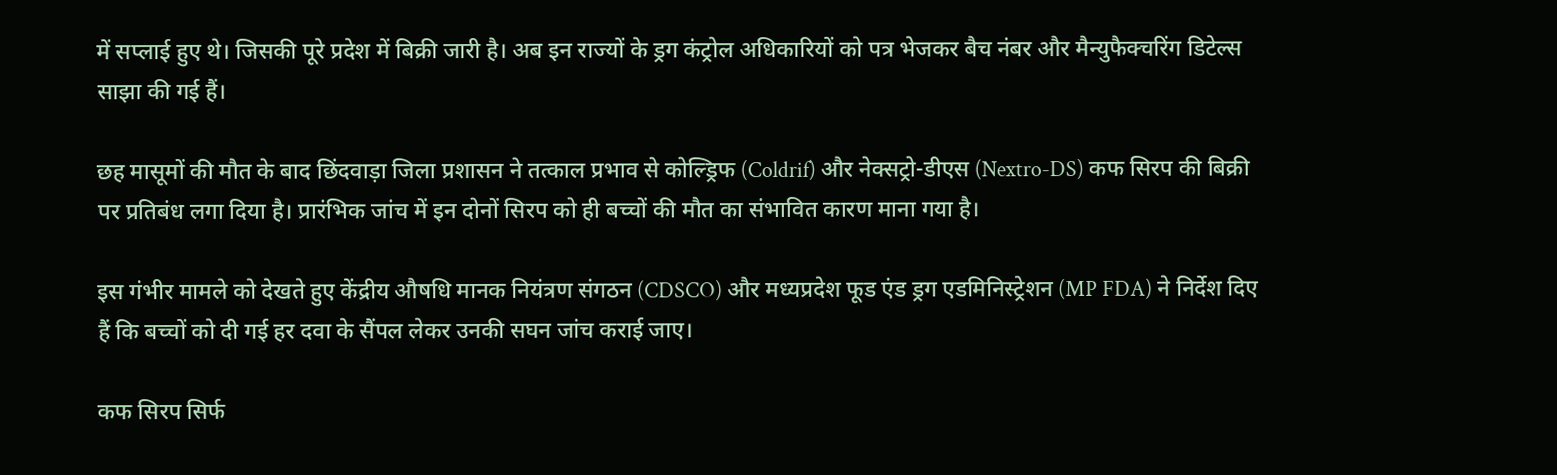में सप्लाई हुए थे। जिसकी पूरे प्रदेश में बिक्री जारी है। अब इन राज्यों के ड्रग कंट्रोल अधिकारियों को पत्र भेजकर बैच नंबर और मैन्युफैक्चरिंग डिटेल्स साझा की गई हैं।

छह मासूमों की मौत के बाद छिंदवाड़ा जिला प्रशासन ने तत्काल प्रभाव से कोल्ड्रिफ (Coldrif) और नेक्सट्रो-डीएस (Nextro-DS) कफ सिरप की बिक्री पर प्रतिबंध लगा दिया है। प्रारंभिक जांच में इन दोनों सिरप को ही बच्चों की मौत का संभावित कारण माना गया है।

इस गंभीर मामले को देखते हुए केंद्रीय औषधि मानक नियंत्रण संगठन (CDSCO) और मध्यप्रदेश फूड एंड ड्रग एडमिनिस्ट्रेशन (MP FDA) ने निर्देश दिए हैं कि बच्चों को दी गई हर दवा के सैंपल लेकर उनकी सघन जांच कराई जाए।

कफ सिरप सिर्फ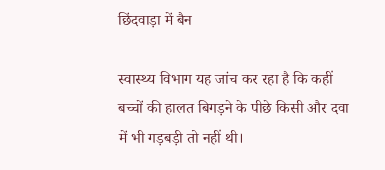छिंदवाड़ा में बैन

स्वास्थ्य विभाग यह जांच कर रहा है कि कहीं बच्चों की हालत बिगड़ने के पीछे किसी और दवा में भी गड़बड़ी तो नहीं थी।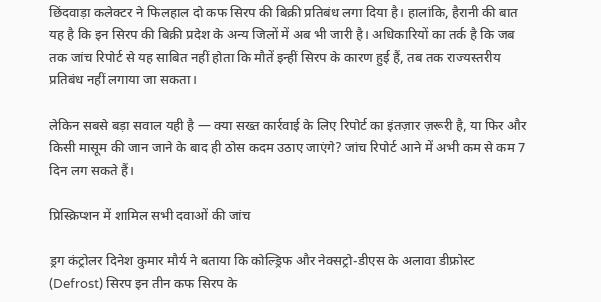छिंदवाड़ा कलेक्टर ने फिलहाल दो कफ सिरप की बिक्री प्रतिबंध लगा दिया है। हालांकि, हैरानी की बात यह है कि इन सिरप की बिक्री प्रदेश के अन्य जिलों में अब भी जारी है। अधिकारियों का तर्क है कि जब तक जांच रिपोर्ट से यह साबित नहीं होता कि मौतें इन्हीं सिरप के कारण हुई हैं, तब तक राज्यस्तरीय प्रतिबंध नहीं लगाया जा सकता।

लेकिन सबसे बड़ा सवाल यही है — क्या सख्त कार्रवाई के लिए रिपोर्ट का इंतज़ार ज़रूरी है, या फिर और किसी मासूम की जान जाने के बाद ही ठोस कदम उठाए जाएंगे? जांच रिपोर्ट आने में अभी कम से कम 7 दिन लग सकते हैं।

प्रिस्क्रिप्शन में शामिल सभी दवाओं की जांच

ड्रग कंट्रोलर दिनेश कुमार मौर्य ने बताया कि कोल्ड्रिफ और नेक्सट्रो-डीएस के अलावा डीफ्रोस्ट (Defrost) सिरप इन तीन कफ सिरप के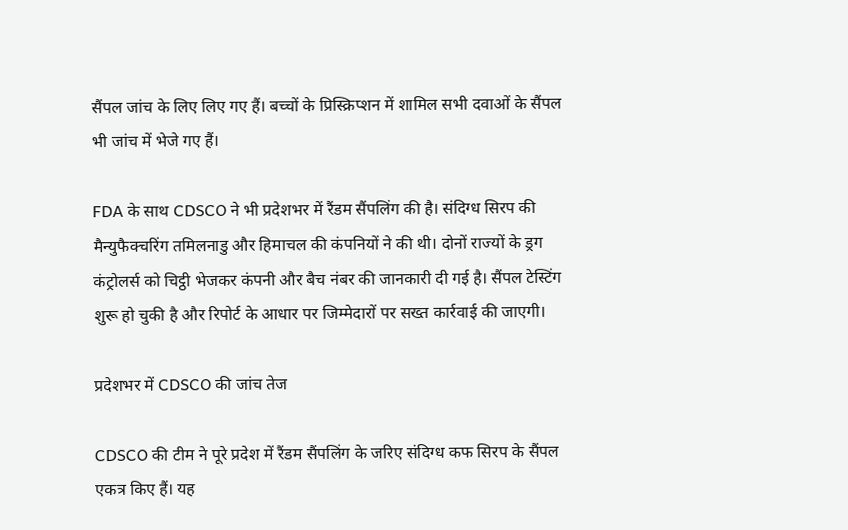सैंपल जांच के लिए लिए गए हैं। बच्चों के प्रिस्क्रिप्शन में शामिल सभी दवाओं के सैंपल भी जांच में भेजे गए हैं।

FDA के साथ CDSCO ने भी प्रदेशभर में रैंडम सैंपलिंग की है। संदिग्ध सिरप की मैन्युफैक्चरिंग तमिलनाडु और हिमाचल की कंपनियों ने की थी। दोनों राज्यों के ड्रग कंट्रोलर्स को चिट्ठी भेजकर कंपनी और बैच नंबर की जानकारी दी गई है। सैंपल टेस्टिंग शुरू हो चुकी है और रिपोर्ट के आधार पर जिम्मेदारों पर सख्त कार्रवाई की जाएगी।

प्रदेशभर में CDSCO की जांच तेज

CDSCO की टीम ने पूरे प्रदेश में रैंडम सैंपलिंग के जरिए संदिग्ध कफ सिरप के सैंपल एकत्र किए हैं। यह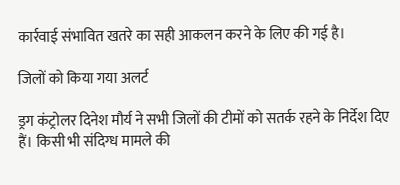कार्रवाई संभावित खतरे का सही आकलन करने के लिए की गई है।

जिलों को किया गया अलर्ट

ड्रग कंट्रोलर दिनेश मौर्य ने सभी जिलों की टीमों को सतर्क रहने के निर्देश दिए हैं। किसी भी संदिग्ध मामले की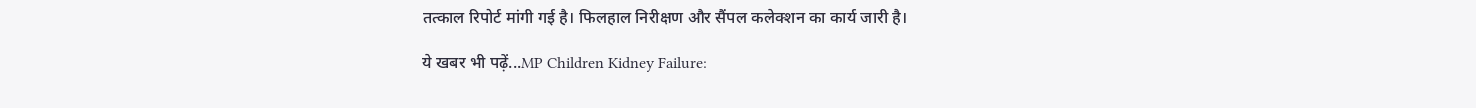तत्काल रिपोर्ट मांगी गई है। फिलहाल निरीक्षण और सैंपल कलेक्शन का कार्य जारी है।

ये खबर भी पढ़ें...MP Children Kidney Failure: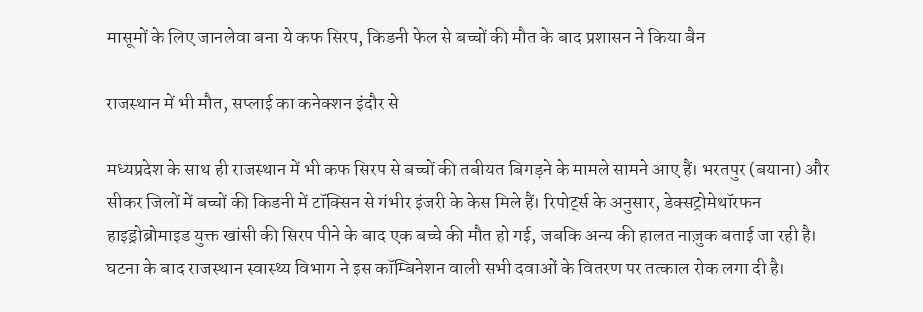मासूमों के लिए जानलेवा बना ये कफ सिरप, किडनी फेल से बच्चों की मौत के बाद प्रशासन ने किया बैन

राजस्थान में भी मौत, सप्लाई का कनेक्शन इंदौर से

मध्यप्रदेश के साथ ही राजस्थान में भी कफ सिरप से बच्चों की तबीयत बिगड़ने के मामले सामने आए हैं। भरतपुर (बयाना) और सीकर जिलों में बच्चों की किडनी में टॉक्सिन से गंभीर इंजरी के केस मिले हैं। रिपोर्ट्स के अनुसार, डेक्सट्रोमेथॉरफन हाइड्रोब्रोमाइड युक्त खांसी की सिरप पीने के बाद एक बच्चे की मौत हो गई, जबकि अन्य की हालत नाज़ुक बताई जा रही है। घटना के बाद राजस्थान स्वास्थ्य विभाग ने इस कॉम्बिनेशन वाली सभी दवाओं के वितरण पर तत्काल रोक लगा दी है।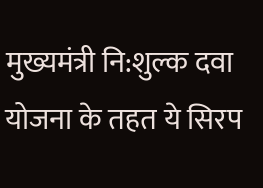मुख्यमंत्री नि:शुल्क दवा योजना के तहत ये सिरप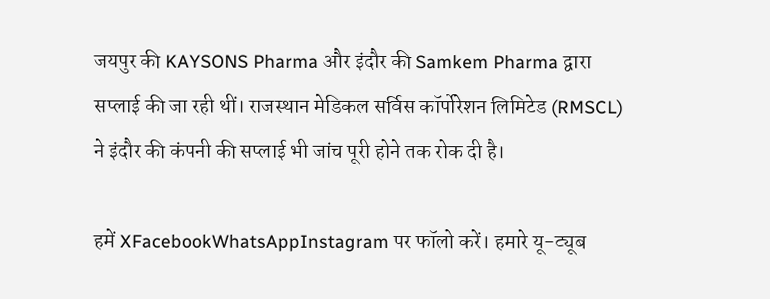जयपुर की KAYSONS Pharma और इंदौर की Samkem Pharma द्वारा सप्लाई की जा रही थीं। राजस्थान मेडिकल सर्विस कॉर्पोरेशन लिमिटेड (RMSCL) ने इंदौर की कंपनी की सप्लाई भी जांच पूरी होने तक रोक दी है।

हमें XFacebookWhatsAppInstagram पर फॉलो करें। हमारे यू-ट्यूब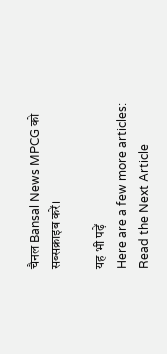चैनल Bansal News MPCG को सब्सक्राइब करें।

यह भी पढ़ें
Here are a few more articles:
Read the Next Article